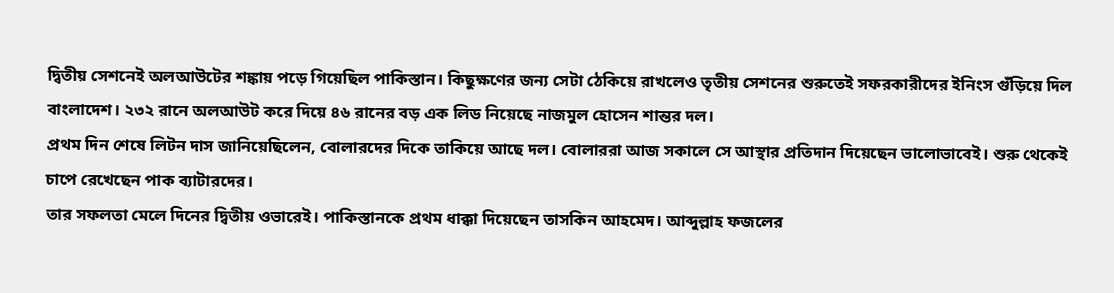দ্বিতীয় সেশনেই অলআউটের শঙ্কায় পড়ে গিয়েছিল পাকিস্তান। কিছুক্ষণের জন্য সেটা ঠেকিয়ে রাখলেও তৃতীয় সেশনের শুরুতেই সফরকারীদের ইনিংস গুঁড়িয়ে দিল বাংলাদেশ। ২৩২ রানে অলআউট করে দিয়ে ৪৬ রানের বড় এক লিড নিয়েছে নাজমুল হোসেন শান্তর দল।
প্রথম দিন শেষে লিটন দাস জানিয়েছিলেন, বোলারদের দিকে তাকিয়ে আছে দল। বোলাররা আজ সকালে সে আস্থার প্রতিদান দিয়েছেন ভালোভাবেই। শুরু থেকেই চাপে রেখেছেন পাক ব্যাটারদের।
তার সফলতা মেলে দিনের দ্বিতীয় ওভারেই। পাকিস্তানকে প্রথম ধাক্কা দিয়েছেন তাসকিন আহমেদ। আব্দুল্লাহ ফজলের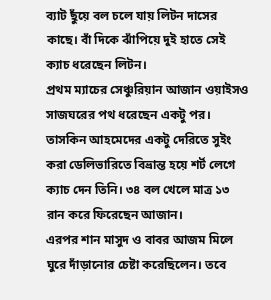ব্যাট ছুঁয়ে বল চলে যায় লিটন দাসের কাছে। বাঁ দিকে ঝাঁপিয়ে দুই হাতে সেই ক্যাচ ধরেছেন লিটন।
প্রথম ম্যাচের সেঞ্চুরিয়ান আজান ওয়াইসও সাজঘরের পথ ধরেছেন একটু পর। তাসকিন আহমেদের একটু দেরিতে সুইং করা ডেলিভারিতে বিভ্রান্ত হয়ে শর্ট লেগে ক্যাচ দেন তিনি। ৩৪ বল খেলে মাত্র ১৩ রান করে ফিরেছেন আজান।
এরপর শান মাসুদ ও বাবর আজম মিলে ঘুরে দাঁড়ানোর চেষ্টা করেছিলেন। তবে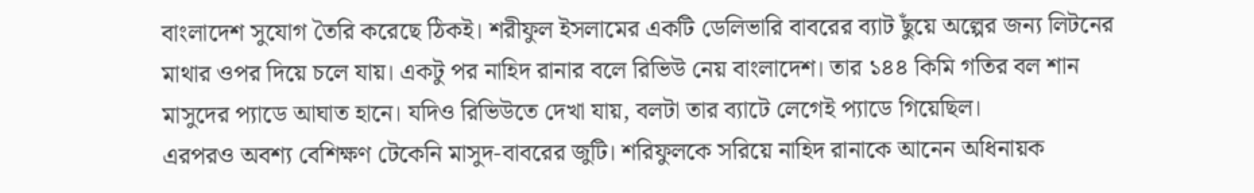বাংলাদেশ সুযোগ তৈরি করেছে ঠিকই। শরীফুল ইসলামের একটি ডেলিভারি বাবরের ব্যাট ছুঁয়ে অল্পের জন্য লিটনের মাথার ওপর দিয়ে চলে যায়। একটু পর নাহিদ রানার বলে রিভিউ নেয় বাংলাদেশ। তার ১৪৪ কিমি গতির বল শান মাসুদের প্যাডে আঘাত হানে। যদিও রিভিউতে দেখা যায়, বলটা তার ব্যাটে লেগেই প্যাডে গিয়েছিল।
এরপরও অবশ্য বেশিক্ষণ টেকেনি মাসুদ-বাবরের জুটি। শরিফুলকে সরিয়ে নাহিদ রানাকে আনেন অধিনায়ক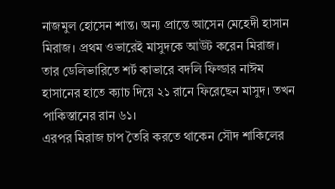নাজমুল হোসেন শান্ত। অন্য প্রান্তে আসেন মেহেদী হাসান মিরাজ। প্রথম ওভারেই মাসুদকে আউট করেন মিরাজ। তার ডেলিভারিতে শর্ট কাভারে বদলি ফিল্ডার নাঈম হাসানের হাতে ক্যাচ দিয়ে ২১ রানে ফিরেছেন মাসুদ। তখন পাকিস্তানের রান ৬১।
এরপর মিরাজ চাপ তৈরি করতে থাকেন সৌদ শাকিলের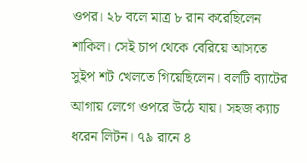ওপর। ২৮ বলে মাত্র ৮ রান করেছিলেন শাকিল। সেই চাপ থেকে বেরিয়ে আসতে সুইপ শট খেলতে গিয়েছিলেন। বলটি ব্যাটের আগায় লেগে ওপরে উঠে যায়। সহজ ক্যাচ ধরেন লিটন। ৭৯ রানে ৪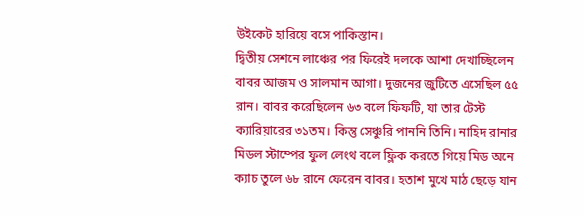উইকেট হারিয়ে বসে পাকিস্তান।
দ্বিতীয় সেশনে লাঞ্চের পর ফিরেই দলকে আশা দেখাচ্ছিলেন বাবর আজম ও সালমান আগা। দুজনের জুটিতে এসেছিল ৫৫ রান। বাবর করেছিলেন ৬৩ বলে ফিফটি, যা তার টেস্ট ক্যারিয়ারের ৩১তম। কিন্তু সেঞ্চুরি পাননি তিনি। নাহিদ রানার মিডল স্টাম্পের ফুল লেংথ বলে ফ্লিক করতে গিয়ে মিড অনে ক্যাচ তুলে ৬৮ রানে ফেরেন বাবর। হতাশ মুখে মাঠ ছেড়ে যান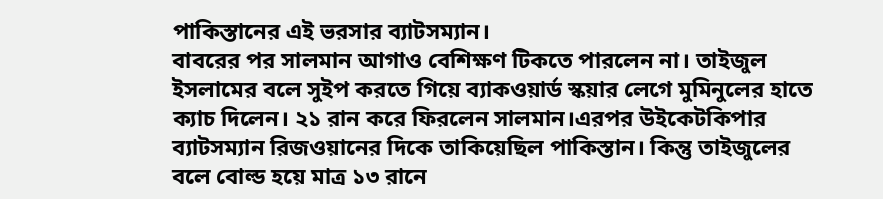পাকিস্তানের এই ভরসার ব্যাটসম্যান।
বাবরের পর সালমান আগাও বেশিক্ষণ টিকতে পারলেন না। তাইজুল ইসলামের বলে সুইপ করতে গিয়ে ব্যাকওয়ার্ড স্কয়ার লেগে মুমিনুলের হাতে ক্যাচ দিলেন। ২১ রান করে ফিরলেন সালমান।এরপর উইকেটকিপার ব্যাটসম্যান রিজওয়ানের দিকে তাকিয়েছিল পাকিস্তান। কিন্তু তাইজুলের বলে বোল্ড হয়ে মাত্র ১৩ রানে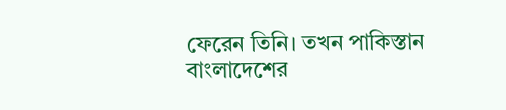ফেরেন তিনি। তখন পাকিস্তান বাংলাদেশের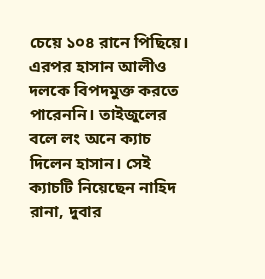চেয়ে ১০৪ রানে পিছিয়ে।
এরপর হাসান আলীও দলকে বিপদমুক্ত করতে পারেননি। তাইজুলের বলে লং অনে ক্যাচ দিলেন হাসান। সেই ক্যাচটি নিয়েছেন নাহিদ রানা, দুবার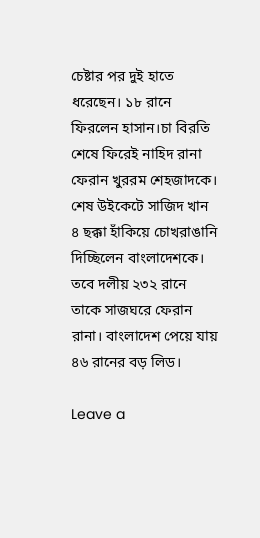চেষ্টার পর দুই হাতে ধরেছেন। ১৮ রানে ফিরলেন হাসান।চা বিরতি শেষে ফিরেই নাহিদ রানা ফেরান খুররম শেহজাদকে। শেষ উইকেটে সাজিদ খান ৪ ছক্কা হাঁকিয়ে চোখরাঙানি দিচ্ছিলেন বাংলাদেশকে। তবে দলীয় ২৩২ রানে তাকে সাজঘরে ফেরান রানা। বাংলাদেশ পেয়ে যায় ৪৬ রানের বড় লিড।

Leave a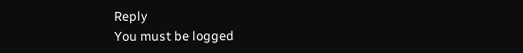Reply
You must be logged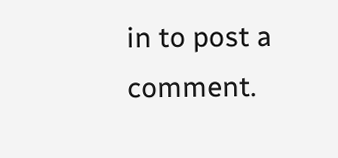in to post a comment.